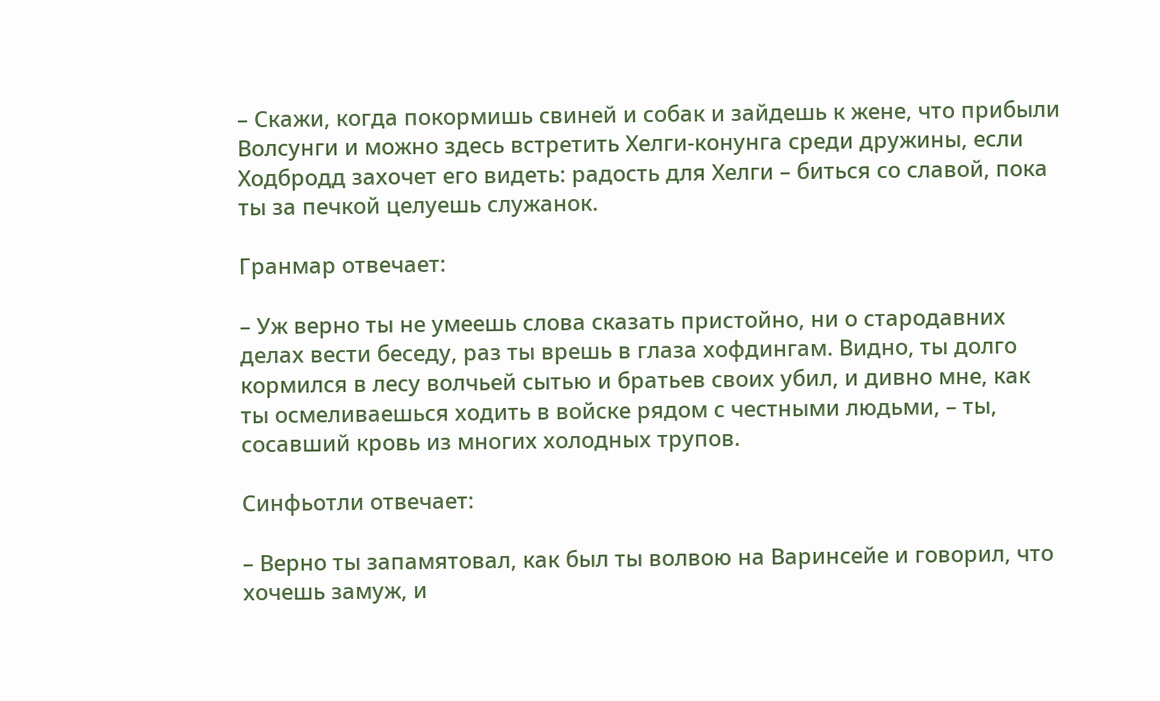– Скажи, когда покормишь свиней и собак и зайдешь к жене, что прибыли Волсунги и можно здесь встретить Хелги-конунга среди дружины, если Ходбродд захочет его видеть: радость для Хелги – биться со славой, пока ты за печкой целуешь служанок.

Гранмар отвечает:

– Уж верно ты не умеешь слова сказать пристойно, ни о стародавних делах вести беседу, раз ты врешь в глаза хофдингам. Видно, ты долго кормился в лесу волчьей сытью и братьев своих убил, и дивно мне, как ты осмеливаешься ходить в войске рядом с честными людьми, – ты, сосавший кровь из многих холодных трупов.

Синфьотли отвечает:

– Верно ты запамятовал, как был ты волвою на Варинсейе и говорил, что хочешь замуж, и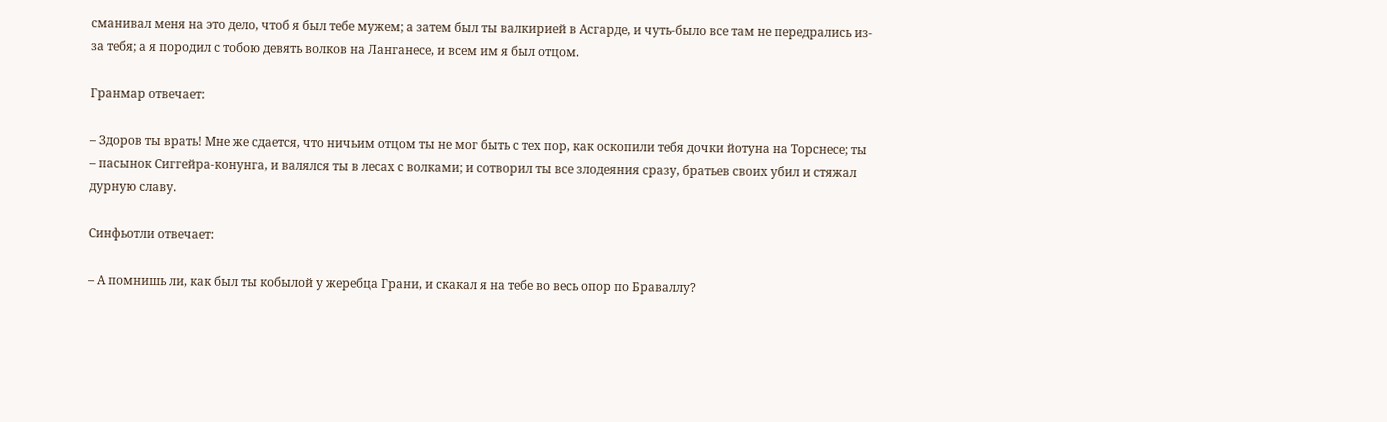сманивал меня на это дело, чтоб я был тебе мужем; а затем был ты валкирией в Асгарде, и чуть-было все там не передрались из-за тебя; а я породил с тобою девять волков на Ланганесе, и всем им я был отцом.

Гранмар отвечает:

– Здоров ты врать! Мне же сдается, что ничьим отцом ты не мог быть с тех пор, как оскопили тебя дочки йотуна на Торснесе; ты – пасынок Сиггейра-конунга, и валялся ты в лесах с волками; и сотворил ты все злодеяния сразу, братьев своих убил и стяжал дурную славу.

Синфьотли отвечает:

– А помнишь ли, как был ты кобылой у жеребца Грани, и скакал я на тебе во весь опор по Браваллу?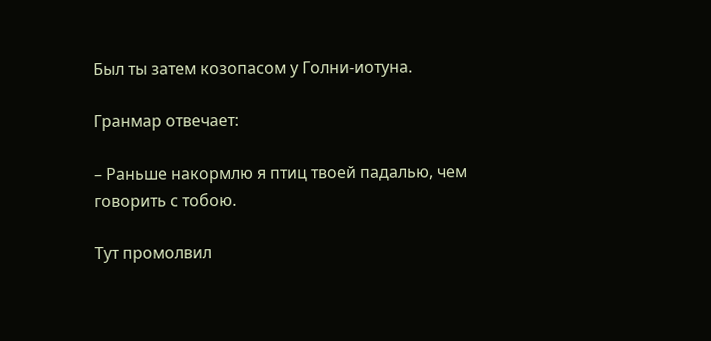Был ты затем козопасом у Голни-иотуна.

Гранмар отвечает:

– Раньше накормлю я птиц твоей падалью, чем говорить с тобою.

Тут промолвил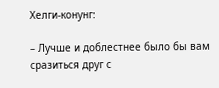Хелги-конунг:

– Лучше и доблестнее было бы вам сразиться друг с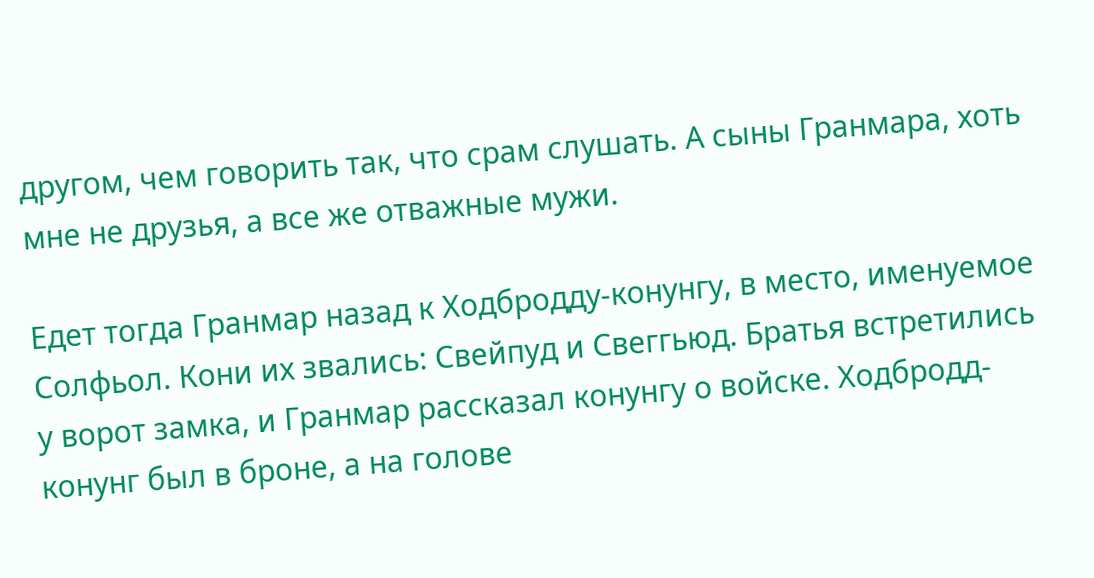другом, чем говорить так, что срам слушать. А сыны Гранмара, хоть мне не друзья, а все же отважные мужи.

Едет тогда Гранмар назад к Ходбродду-конунгу, в место, именуемое Солфьол. Кони их звались: Свейпуд и Свеггьюд. Братья встретились у ворот замка, и Гранмар рассказал конунгу о войске. Ходбродд-конунг был в броне, а на голове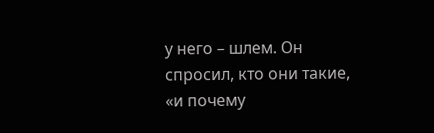у него – шлем. Он спросил, кто они такие, «и почему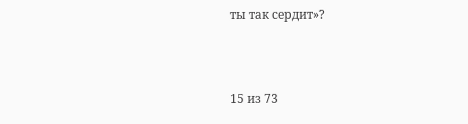ты так сердит»?



15 из 73